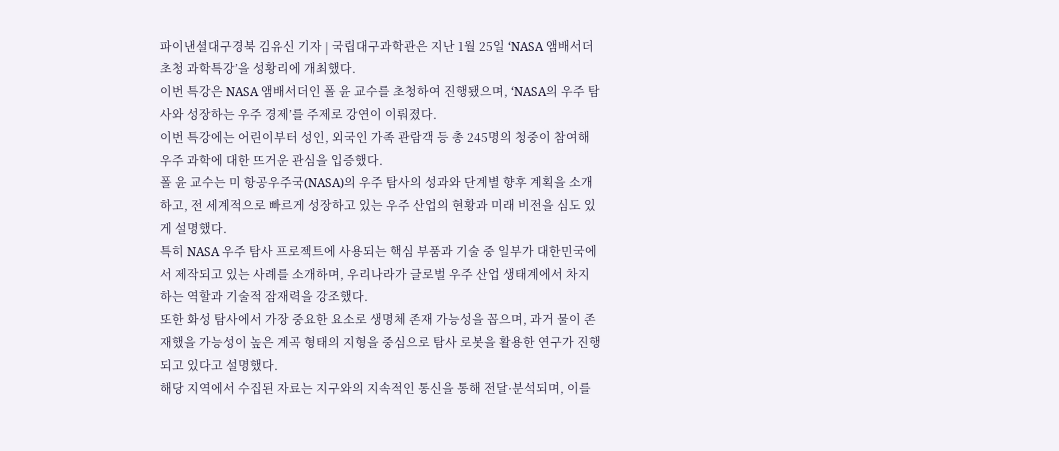파이낸셜대구경북 김유신 기자 | 국립대구과학관은 지난 1월 25일 ‘NASA 앰배서더 초청 과학특강’을 성황리에 개최했다.
이번 특강은 NASA 앰배서더인 폴 윤 교수를 초청하여 진행됐으며, ‘NASA의 우주 탐사와 성장하는 우주 경제’를 주제로 강연이 이뤄졌다.
이번 특강에는 어린이부터 성인, 외국인 가족 관람객 등 총 245명의 청중이 참여해 우주 과학에 대한 뜨거운 관심을 입증했다.
폴 윤 교수는 미 항공우주국(NASA)의 우주 탐사의 성과와 단계별 향후 계획을 소개하고, 전 세계적으로 빠르게 성장하고 있는 우주 산업의 현황과 미래 비전을 심도 있게 설명했다.
특히 NASA 우주 탐사 프로젝트에 사용되는 핵심 부품과 기술 중 일부가 대한민국에서 제작되고 있는 사례를 소개하며, 우리나라가 글로벌 우주 산업 생태계에서 차지하는 역할과 기술적 잠재력을 강조했다.
또한 화성 탐사에서 가장 중요한 요소로 생명체 존재 가능성을 꼽으며, 과거 물이 존재했을 가능성이 높은 계곡 형태의 지형을 중심으로 탐사 로봇을 활용한 연구가 진행되고 있다고 설명했다.
해당 지역에서 수집된 자료는 지구와의 지속적인 통신을 통해 전달·분석되며, 이를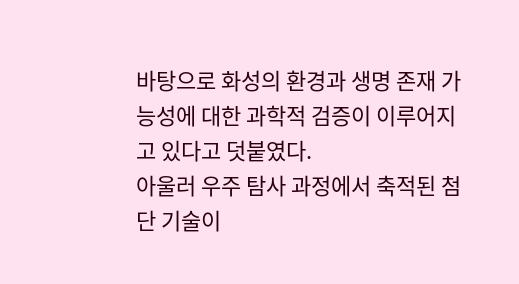바탕으로 화성의 환경과 생명 존재 가능성에 대한 과학적 검증이 이루어지고 있다고 덧붙였다.
아울러 우주 탐사 과정에서 축적된 첨단 기술이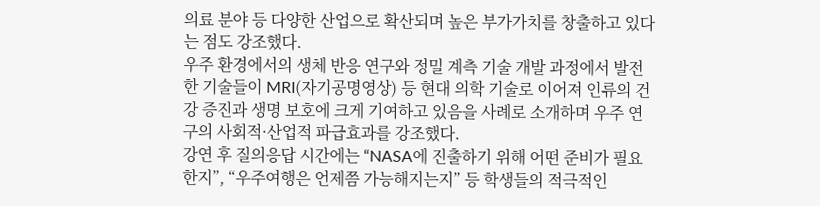의료 분야 등 다양한 산업으로 확산되며 높은 부가가치를 창출하고 있다는 점도 강조했다.
우주 환경에서의 생체 반응 연구와 정밀 계측 기술 개발 과정에서 발전한 기술들이 MRI(자기공명영상) 등 현대 의학 기술로 이어져 인류의 건강 증진과 생명 보호에 크게 기여하고 있음을 사례로 소개하며 우주 연구의 사회적·산업적 파급효과를 강조했다.
강연 후 질의응답 시간에는 “NASA에 진출하기 위해 어떤 준비가 필요한지”, “우주여행은 언제쯤 가능해지는지” 등 학생들의 적극적인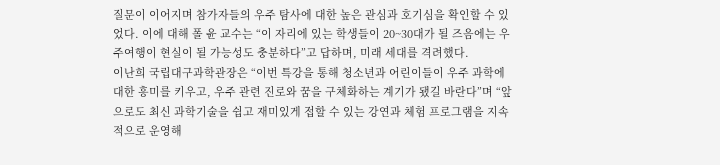질문이 이어지며 참가자들의 우주 탐사에 대한 높은 관심과 호기심을 확인할 수 있었다. 이에 대해 폴 윤 교수는 “이 자리에 있는 학생들이 20~30대가 될 즈음에는 우주여행이 현실이 될 가능성도 충분하다”고 답하며, 미래 세대를 격려했다.
이난희 국립대구과학관장은 “이번 특강을 통해 청소년과 어린이들이 우주 과학에 대한 흥미를 키우고, 우주 관련 진로와 꿈을 구체화하는 계기가 됐길 바란다”며 “앞으로도 최신 과학기술을 쉽고 재미있게 접할 수 있는 강연과 체험 프로그램을 지속적으로 운영해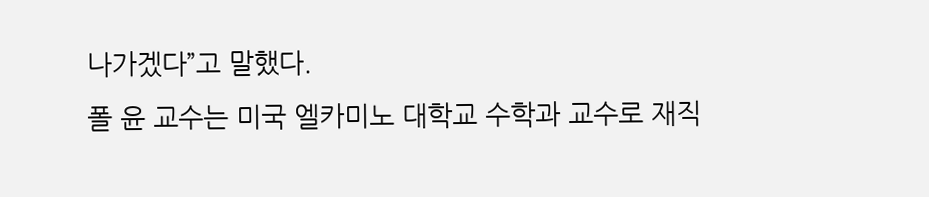나가겠다”고 말했다.
폴 윤 교수는 미국 엘카미노 대학교 수학과 교수로 재직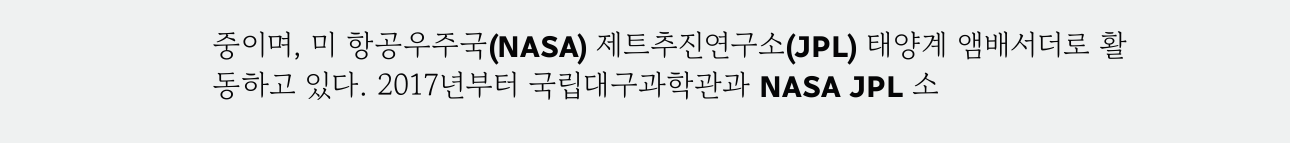중이며, 미 항공우주국(NASA) 제트추진연구소(JPL) 태양계 앰배서더로 활동하고 있다. 2017년부터 국립대구과학관과 NASA JPL 소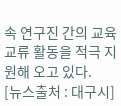속 연구진 간의 교육 교류 활동을 적극 지원해 오고 있다.
[뉴스출처 : 대구시]